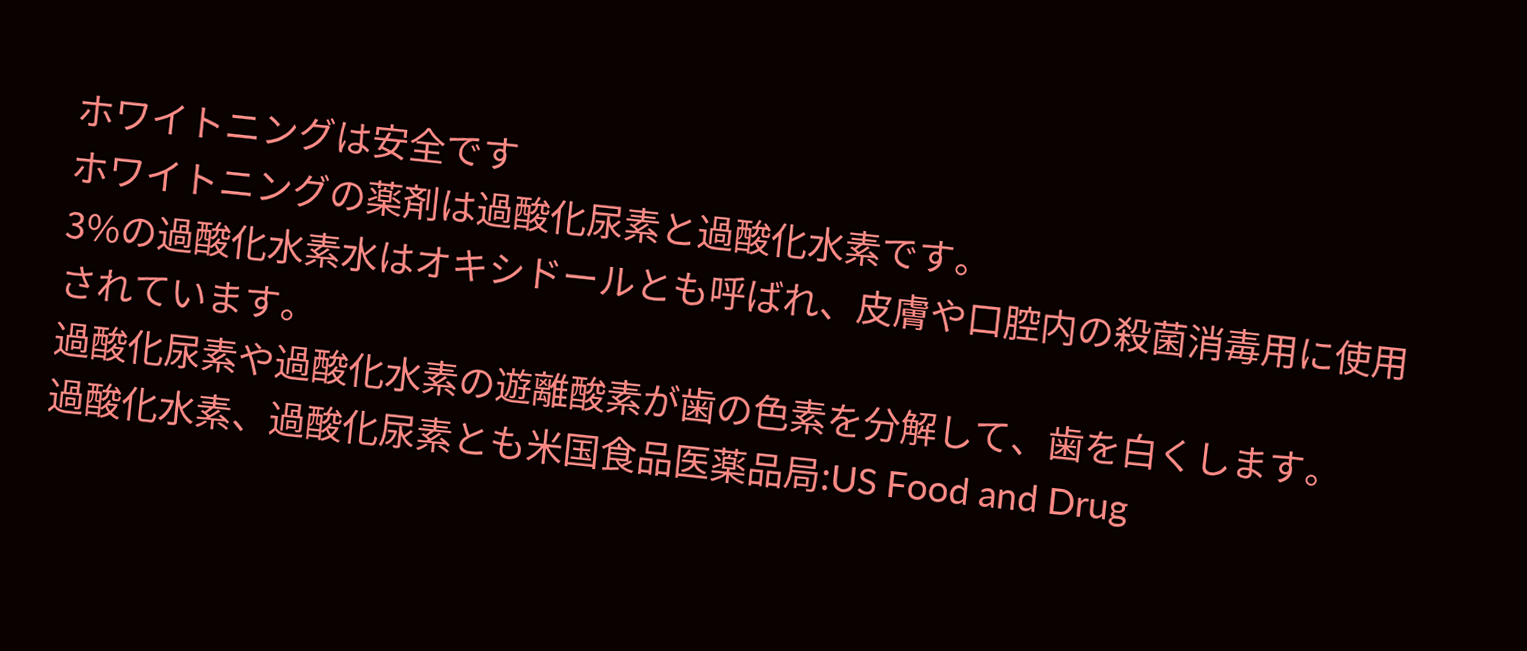ホワイトニングは安全です
ホワイトニングの薬剤は過酸化尿素と過酸化水素です。
3%の過酸化水素水はオキシドールとも呼ばれ、皮膚や口腔内の殺菌消毒用に使用されています。
過酸化尿素や過酸化水素の遊離酸素が歯の色素を分解して、歯を白くします。
過酸化水素、過酸化尿素とも米国食品医薬品局:US Food and Drug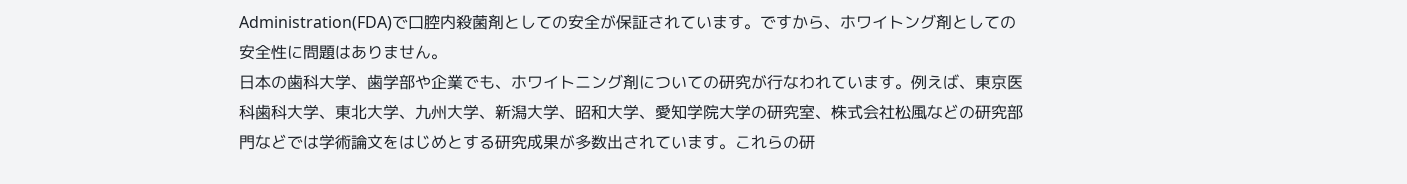Administration(FDA)で口腔内殺菌剤としての安全が保証されています。ですから、ホワイトング剤としての安全性に問題はありません。
日本の歯科大学、歯学部や企業でも、ホワイトニング剤についての研究が行なわれています。例えば、東京医科歯科大学、東北大学、九州大学、新潟大学、昭和大学、愛知学院大学の研究室、株式会社松風などの研究部門などでは学術論文をはじめとする研究成果が多数出されています。これらの研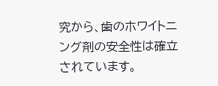究から、歯のホワイトニング剤の安全性は確立されています。